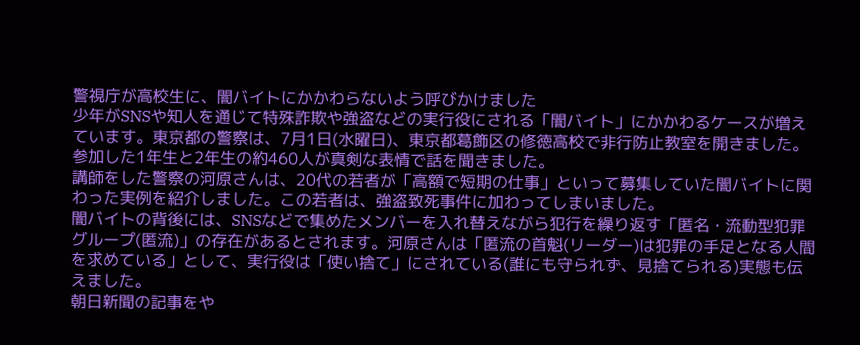警視庁が高校生に、闇バイトにかかわらないよう呼びかけました
少年がSNSや知人を通じて特殊詐欺や強盗などの実行役にされる「闇バイト」にかかわるケースが増えています。東京都の警察は、7月1日(水曜日)、東京都葛飾区の修徳高校で非行防止教室を開きました。参加した1年生と2年生の約460人が真剣な表情で話を聞きました。
講師をした警察の河原さんは、20代の若者が「高額で短期の仕事」といって募集していた闇バイトに関わった実例を紹介しました。この若者は、強盗致死事件に加わってしまいました。
闇バイトの背後には、SNSなどで集めたメンバーを入れ替えながら犯行を繰り返す「匿名・流動型犯罪グループ(匿流)」の存在があるとされます。河原さんは「匿流の首魁(リーダー)は犯罪の手足となる人間を求めている」として、実行役は「使い捨て」にされている(誰にも守られず、見捨てられる)実態も伝えました。
朝日新聞の記事をや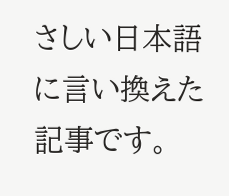さしい日本語に言い換えた記事です。